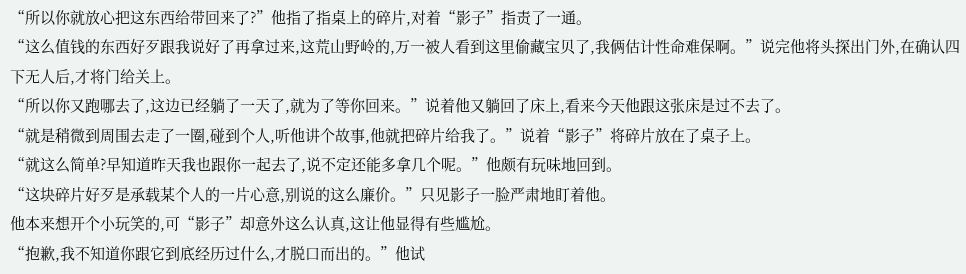“所以你就放心把这东西给带回来了?”他指了指桌上的碎片,对着“影子”指责了一通。
“这么值钱的东西好歹跟我说好了再拿过来,这荒山野岭的,万一被人看到这里偷藏宝贝了,我俩估计性命难保啊。”说完他将头探出门外,在确认四下无人后,才将门给关上。
“所以你又跑哪去了,这边已经躺了一天了,就为了等你回来。”说着他又躺回了床上,看来今天他跟这张床是过不去了。
“就是稍微到周围去走了一圈,碰到个人,听他讲个故事,他就把碎片给我了。”说着“影子”将碎片放在了桌子上。
“就这么简单?早知道昨天我也跟你一起去了,说不定还能多拿几个呢。”他颇有玩味地回到。
“这块碎片好歹是承载某个人的一片心意,别说的这么廉价。”只见影子一脸严肃地盯着他。
他本来想开个小玩笑的,可“影子”却意外这么认真,这让他显得有些尴尬。
“抱歉,我不知道你跟它到底经历过什么,才脱口而出的。”他试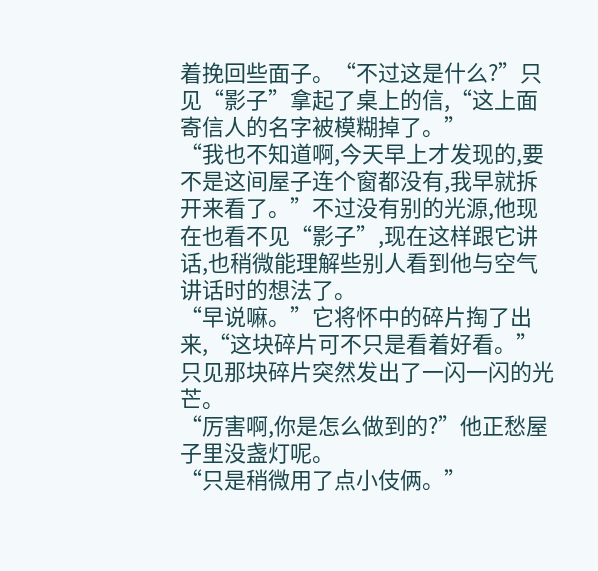着挽回些面子。“不过这是什么?”只见“影子”拿起了桌上的信,“这上面寄信人的名字被模糊掉了。”
“我也不知道啊,今天早上才发现的,要不是这间屋子连个窗都没有,我早就拆开来看了。”不过没有别的光源,他现在也看不见“影子”,现在这样跟它讲话,也稍微能理解些别人看到他与空气讲话时的想法了。
“早说嘛。”它将怀中的碎片掏了出来,“这块碎片可不只是看着好看。”只见那块碎片突然发出了一闪一闪的光芒。
“厉害啊,你是怎么做到的?”他正愁屋子里没盏灯呢。
“只是稍微用了点小伎俩。”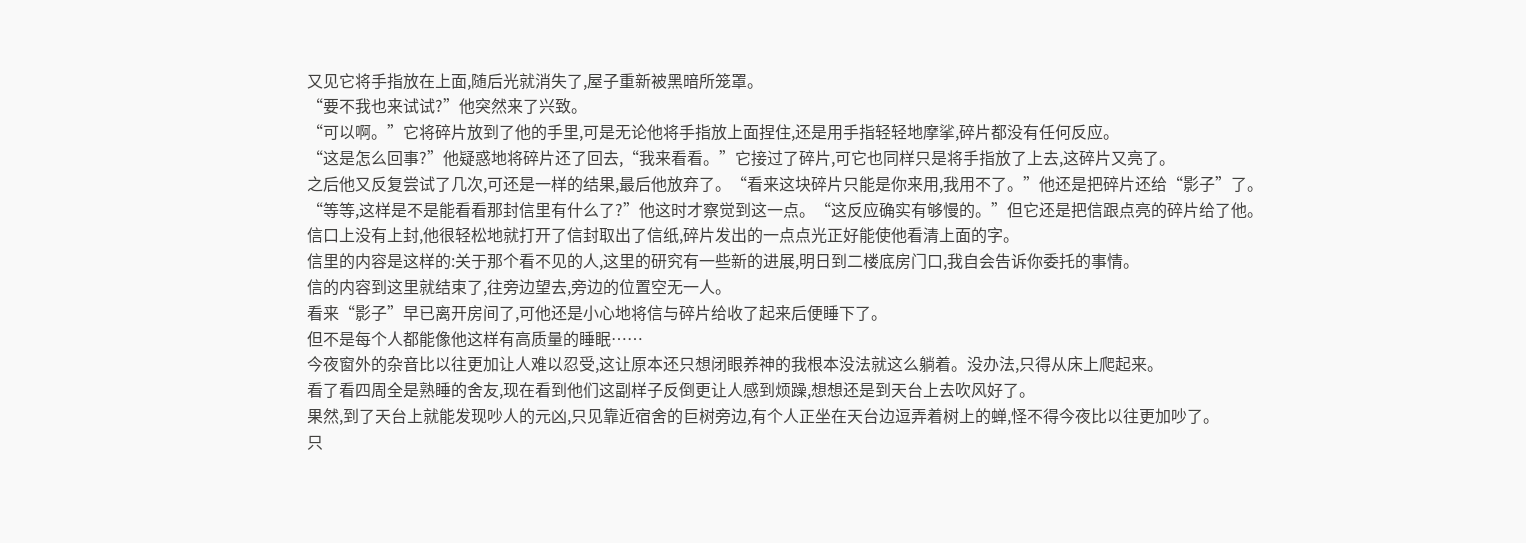又见它将手指放在上面,随后光就消失了,屋子重新被黑暗所笼罩。
“要不我也来试试?”他突然来了兴致。
“可以啊。”它将碎片放到了他的手里,可是无论他将手指放上面捏住,还是用手指轻轻地摩挲,碎片都没有任何反应。
“这是怎么回事?”他疑惑地将碎片还了回去,“我来看看。”它接过了碎片,可它也同样只是将手指放了上去,这碎片又亮了。
之后他又反复尝试了几次,可还是一样的结果,最后他放弃了。“看来这块碎片只能是你来用,我用不了。”他还是把碎片还给“影子”了。
“等等,这样是不是能看看那封信里有什么了?”他这时才察觉到这一点。“这反应确实有够慢的。”但它还是把信跟点亮的碎片给了他。
信口上没有上封,他很轻松地就打开了信封取出了信纸,碎片发出的一点点光正好能使他看清上面的字。
信里的内容是这样的:关于那个看不见的人,这里的研究有一些新的进展,明日到二楼底房门口,我自会告诉你委托的事情。
信的内容到这里就结束了,往旁边望去,旁边的位置空无一人。
看来“影子”早已离开房间了,可他还是小心地将信与碎片给收了起来后便睡下了。
但不是每个人都能像他这样有高质量的睡眠……
今夜窗外的杂音比以往更加让人难以忍受,这让原本还只想闭眼养神的我根本没法就这么躺着。没办法,只得从床上爬起来。
看了看四周全是熟睡的舍友,现在看到他们这副样子反倒更让人感到烦躁,想想还是到天台上去吹风好了。
果然,到了天台上就能发现吵人的元凶,只见靠近宿舍的巨树旁边,有个人正坐在天台边逗弄着树上的蝉,怪不得今夜比以往更加吵了。
只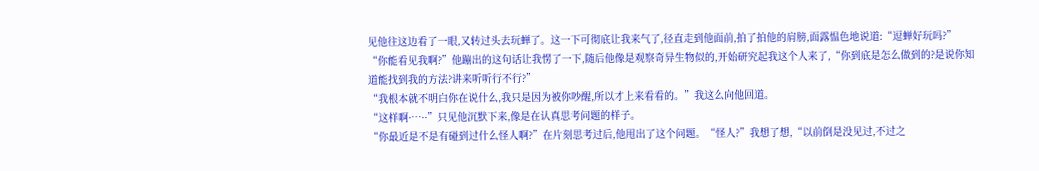见他往这边看了一眼,又转过头去玩蝉了。这一下可彻底让我来气了,径直走到他面前,拍了拍他的肩膀,面露愠色地说道:“逗蝉好玩吗?”
“你能看见我啊?”他蹦出的这句话让我愣了一下,随后他像是观察奇异生物似的,开始研究起我这个人来了,“你到底是怎么做到的?是说你知道能找到我的方法?讲来听听行不行?”
“我根本就不明白你在说什么,我只是因为被你吵醒,所以才上来看看的。”我这么向他回道。
“这样啊·…··”只见他沉默下来,像是在认真思考问题的样子。
“你最近是不是有碰到过什么怪人啊?”在片刻思考过后,他甩出了这个问题。“怪人?”我想了想,“以前倒是没见过,不过之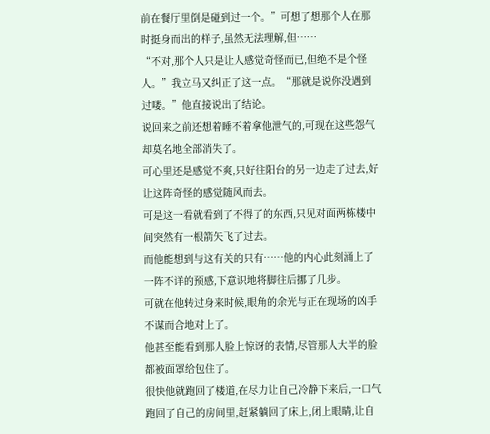前在餐厅里倒是碰到过一个。”可想了想那个人在那时挺身而出的样子,虽然无法理解,但……
“不对,那个人只是让人感觉奇怪而已,但绝不是个怪人。”我立马又纠正了这一点。“那就是说你没遇到过喽。”他直接说出了结论。
说回来之前还想着睡不着拿他泄气的,可现在这些怨气却莫名地全部消失了。
可心里还是感觉不爽,只好往阳台的另一边走了过去,好让这阵奇怪的感觉随风而去。
可是这一看就看到了不得了的东西,只见对面两栋楼中间突然有一根箭矢飞了过去。
而他能想到与这有关的只有……他的内心此刻涌上了一阵不详的预感,下意识地将脚往后挪了几步。
可就在他转过身来时候,眼角的余光与正在现场的凶手不谋而合地对上了。
他甚至能看到那人脸上惊讶的表情,尽管那人大半的脸都被面罩给包住了。
很快他就跑回了楼道,在尽力让自己冷静下来后,一口气跑回了自己的房间里,赶紧躺回了床上,闭上眼睛,让自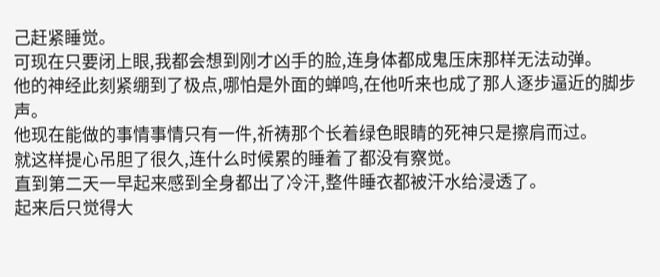己赶紧睡觉。
可现在只要闭上眼,我都会想到刚才凶手的脸,连身体都成鬼压床那样无法动弹。
他的神经此刻紧绷到了极点,哪怕是外面的蝉鸣,在他听来也成了那人逐步逼近的脚步声。
他现在能做的事情事情只有一件,祈祷那个长着绿色眼睛的死神只是擦肩而过。
就这样提心吊胆了很久,连什么时候累的睡着了都没有察觉。
直到第二天一早起来感到全身都出了冷汗,整件睡衣都被汗水给浸透了。
起来后只觉得大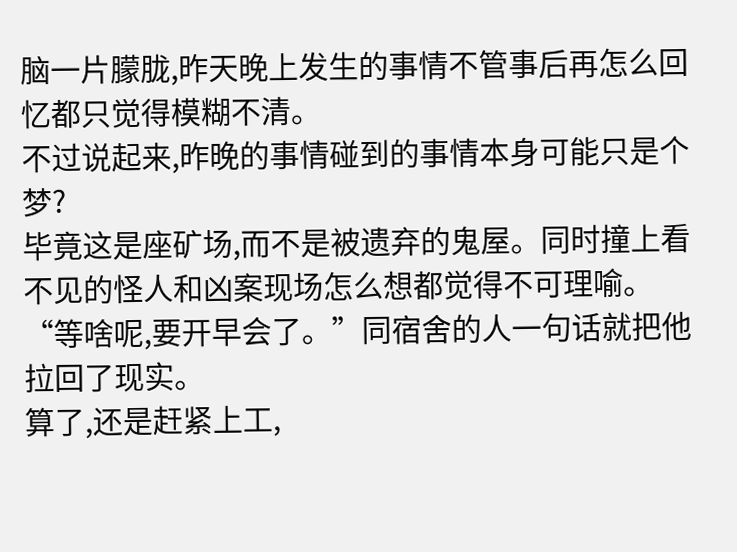脑一片朦胧,昨天晚上发生的事情不管事后再怎么回忆都只觉得模糊不清。
不过说起来,昨晚的事情碰到的事情本身可能只是个梦?
毕竟这是座矿场,而不是被遗弃的鬼屋。同时撞上看不见的怪人和凶案现场怎么想都觉得不可理喻。
“等啥呢,要开早会了。”同宿舍的人一句话就把他拉回了现实。
算了,还是赶紧上工,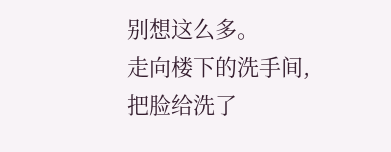别想这么多。
走向楼下的洗手间,把脸给洗了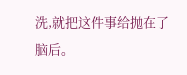洗,就把这件事给抛在了脑后。